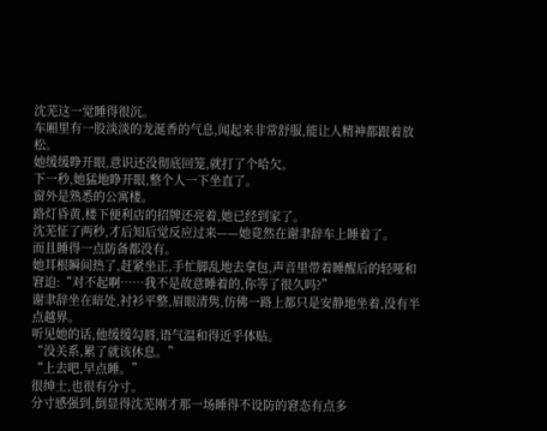沈芜这一觉睡得很沉。
车厢里有一股淡淡的龙涎香的气息,闻起来非常舒服,能让人精神都跟着放松。
她缓缓睁开眼,意识还没彻底回笼,就打了个哈欠。
下一秒,她猛地睁开眼,整个人一下坐直了。
窗外是熟悉的公寓楼。
路灯昏黄,楼下便利店的招牌还亮着,她已经到家了。
沈芜怔了两秒,才后知后觉反应过来——她竟然在谢聿辞车上睡着了。
而且睡得一点防备都没有。
她耳根瞬间热了,赶紧坐正,手忙脚乱地去拿包,声音里带着睡醒后的轻哑和窘迫:“对不起啊……我不是故意睡着的,你等了很久吗?”
谢聿辞坐在暗处,衬衫平整,眉眼清隽,仿佛一路上都只是安静地坐着,没有半点越界。
听见她的话,他缓缓勾唇,语气温和得近乎体贴。
“没关系,累了就该休息。”
“上去吧,早点睡。”
很绅士,也很有分寸。
分寸感强到,倒显得沈芜刚才那一场睡得不设防的窘态有点多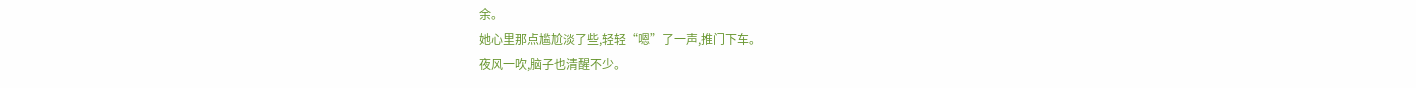余。
她心里那点尴尬淡了些,轻轻“嗯”了一声,推门下车。
夜风一吹,脑子也清醒不少。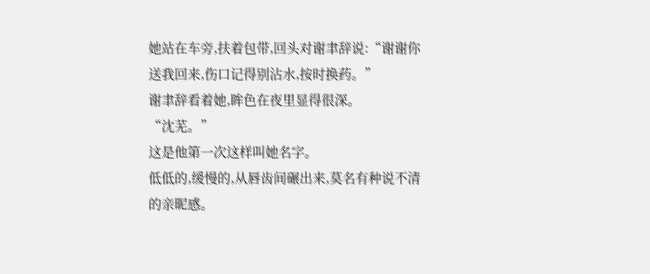她站在车旁,扶着包带,回头对谢聿辞说:“谢谢你送我回来,伤口记得别沾水,按时换药。”
谢聿辞看着她,眸色在夜里显得很深。
“沈芜。”
这是他第一次这样叫她名字。
低低的,缓慢的,从唇齿间碾出来,莫名有种说不清的亲昵感。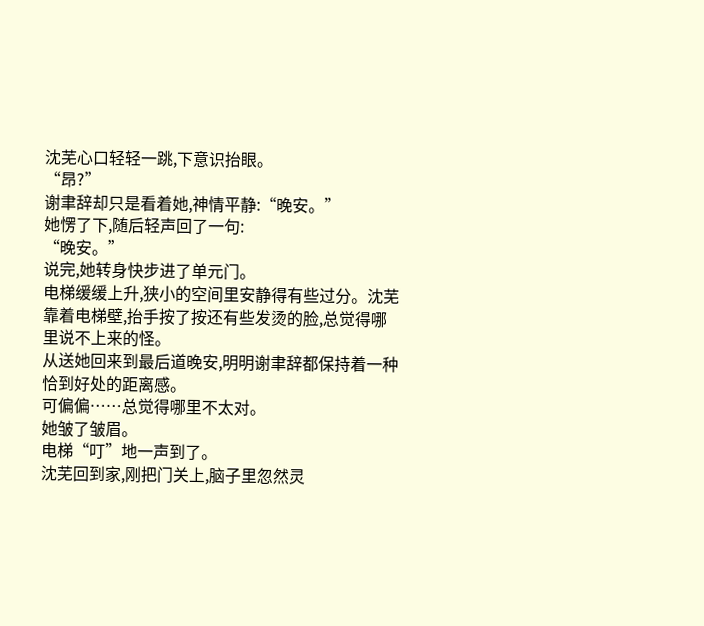沈芜心口轻轻一跳,下意识抬眼。
“昂?”
谢聿辞却只是看着她,神情平静:“晚安。”
她愣了下,随后轻声回了一句:
“晚安。”
说完,她转身快步进了单元门。
电梯缓缓上升,狭小的空间里安静得有些过分。沈芜靠着电梯壁,抬手按了按还有些发烫的脸,总觉得哪里说不上来的怪。
从送她回来到最后道晚安,明明谢聿辞都保持着一种恰到好处的距离感。
可偏偏……总觉得哪里不太对。
她皱了皱眉。
电梯“叮”地一声到了。
沈芜回到家,刚把门关上,脑子里忽然灵